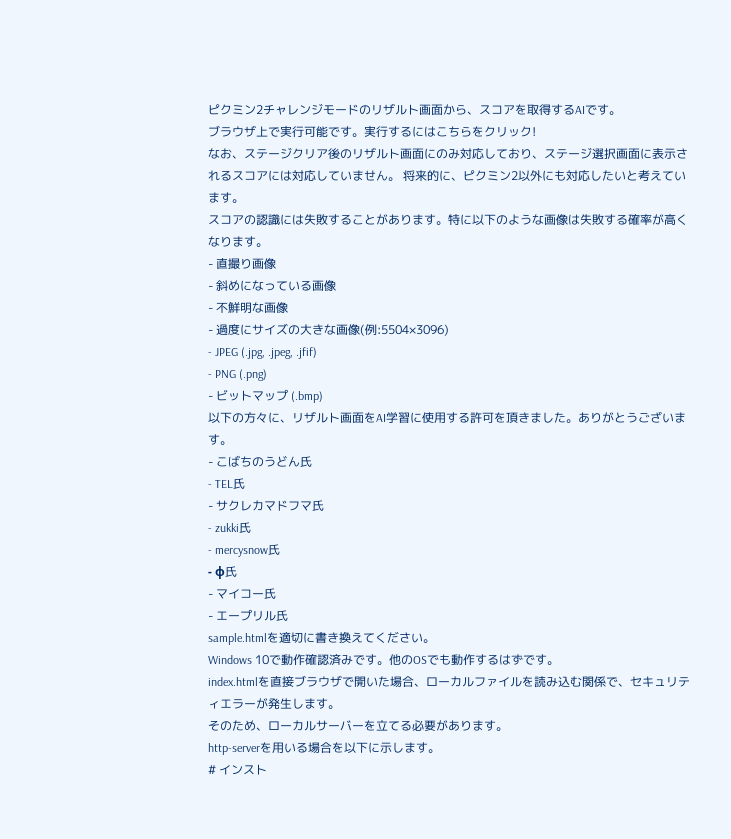ピクミン2チャレンジモードのリザルト画面から、スコアを取得するAIです。
ブラウザ上で実行可能です。実行するにはこちらをクリック!
なお、ステージクリア後のリザルト画面にのみ対応しており、ステージ選択画面に表示されるスコアには対応していません。 将来的に、ピクミン2以外にも対応したいと考えています。
スコアの認識には失敗することがあります。特に以下のような画像は失敗する確率が高くなります。
- 直撮り画像
- 斜めになっている画像
- 不鮮明な画像
- 過度にサイズの大きな画像(例:5504×3096)
- JPEG (.jpg, .jpeg, .jfif)
- PNG (.png)
- ビットマップ (.bmp)
以下の方々に、リザルト画面をAI学習に使用する許可を頂きました。ありがとうございます。
- こばちのうどん氏
- TEL氏
- サクレカマドフマ氏
- zukki氏
- mercysnow氏
- φ氏
- マイコー氏
- エープリル氏
sample.htmlを適切に書き換えてください。
Windows 10で動作確認済みです。他のOSでも動作するはずです。
index.htmlを直接ブラウザで開いた場合、ローカルファイルを読み込む関係で、セキュリティエラーが発生します。
そのため、ローカルサーバーを立てる必要があります。
http-serverを用いる場合を以下に示します。
# インスト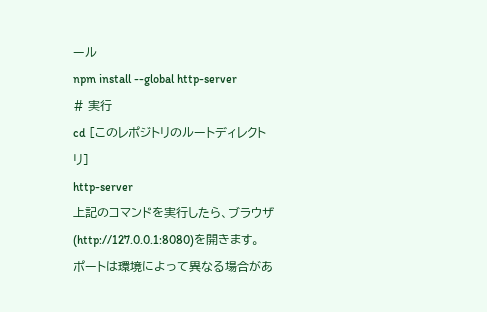ール
npm install --global http-server
# 実行
cd [このレポジトリのルートディレクトリ]
http-server
上記のコマンドを実行したら、ブラウザ(http://127.0.0.1:8080)を開きます。
ポートは環境によって異なる場合があ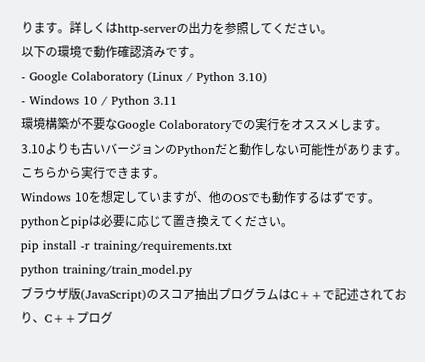ります。詳しくはhttp-serverの出力を参照してください。
以下の環境で動作確認済みです。
- Google Colaboratory (Linux / Python 3.10)
- Windows 10 / Python 3.11
環境構築が不要なGoogle Colaboratoryでの実行をオススメします。
3.10よりも古いバージョンのPythonだと動作しない可能性があります。
こちらから実行できます。
Windows 10を想定していますが、他のOSでも動作するはずです。
pythonとpipは必要に応じて置き換えてください。
pip install -r training/requirements.txt
python training/train_model.py
ブラウザ版(JavaScript)のスコア抽出プログラムはC++で記述されており、C++プログ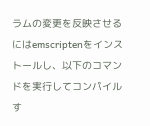ラムの変更を反映させるにはemscriptenをインストールし、以下のコマンドを実行してコンパイルす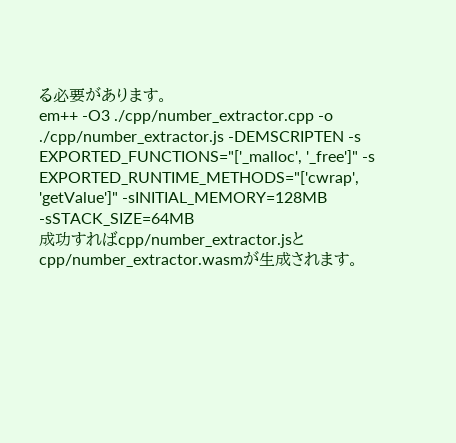る必要があります。
em++ -O3 ./cpp/number_extractor.cpp -o ./cpp/number_extractor.js -DEMSCRIPTEN -s EXPORTED_FUNCTIONS="['_malloc', '_free']" -s EXPORTED_RUNTIME_METHODS="['cwrap', 'getValue']" -sINITIAL_MEMORY=128MB -sSTACK_SIZE=64MB
成功すればcpp/number_extractor.jsとcpp/number_extractor.wasmが生成されます。